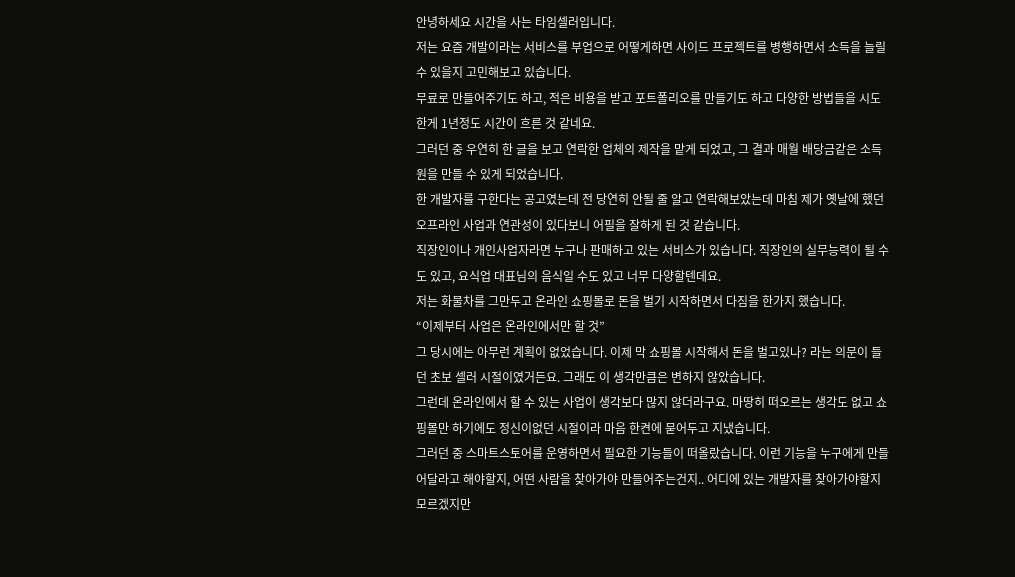안녕하세요 시간을 사는 타임셀러입니다.
저는 요즘 개발이라는 서비스를 부업으로 어떻게하면 사이드 프로젝트를 병행하면서 소득을 늘릴 수 있을지 고민해보고 있습니다.
무료로 만들어주기도 하고, 적은 비용을 받고 포트폴리오를 만들기도 하고 다양한 방법들을 시도한게 1년정도 시간이 흐른 것 같네요.
그러던 중 우연히 한 글을 보고 연락한 업체의 제작을 맡게 되었고, 그 결과 매월 배당금같은 소득원을 만들 수 있게 되었습니다.
한 개발자를 구한다는 공고였는데 전 당연히 안될 줄 알고 연락해보았는데 마침 제가 옛날에 했던 오프라인 사업과 연관성이 있다보니 어필을 잘하게 된 것 같습니다.
직장인이나 개인사업자라면 누구나 판매하고 있는 서비스가 있습니다. 직장인의 실무능력이 될 수도 있고, 요식업 대표님의 음식일 수도 있고 너무 다양할텐데요.
저는 화물차를 그만두고 온라인 쇼핑몰로 돈을 벌기 시작하면서 다짐을 한가지 했습니다.
“이제부터 사업은 온라인에서만 할 것”
그 당시에는 아무런 계획이 없었습니다. 이제 막 쇼핑몰 시작해서 돈을 벌고있나? 라는 의문이 들던 초보 셀러 시절이였거든요. 그래도 이 생각만큼은 변하지 않았습니다.
그런데 온라인에서 할 수 있는 사업이 생각보다 많지 않더라구요. 마땅히 떠오르는 생각도 없고 쇼핑몰만 하기에도 정신이없던 시절이라 마음 한켠에 묻어두고 지냈습니다.
그러던 중 스마트스토어를 운영하면서 필요한 기능들이 떠올랐습니다. 이런 기능을 누구에게 만들어달라고 해야할지, 어떤 사람을 찾아가야 만들어주는건지.. 어디에 있는 개발자를 찾아가야할지 모르겠지만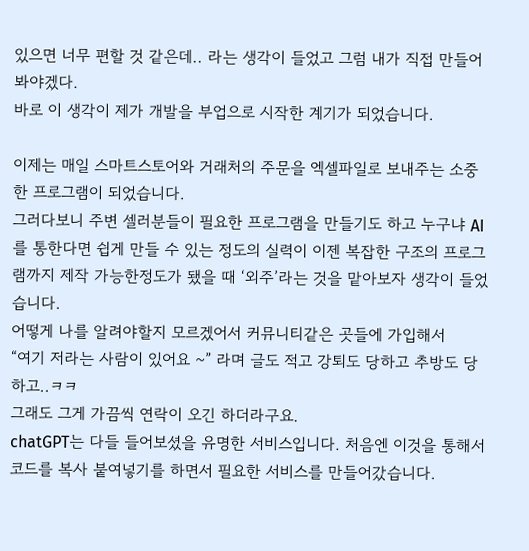있으면 너무 편할 것 같은데.. 라는 생각이 들었고 그럼 내가 직접 만들어봐야겠다.
바로 이 생각이 제가 개발을 부업으로 시작한 계기가 되었습니다.

이제는 매일 스마트스토어와 거래처의 주문을 엑셀파일로 보내주는 소중한 프로그램이 되었습니다.
그러다보니 주변 셀러분들이 필요한 프로그램을 만들기도 하고 누구냐 AI를 통한다면 쉽게 만들 수 있는 정도의 실력이 이젠 복잡한 구조의 프로그램까지 제작 가능한정도가 됐을 때 ‘외주’라는 것을 맡아보자 생각이 들었습니다.
어떻게 나를 알려야할지 모르겠어서 커뮤니티같은 곳들에 가입해서
“여기 저라는 사람이 있어요 ~” 라며 글도 적고 강퇴도 당하고 추방도 당하고..ㅋㅋ
그래도 그게 가끔씩 연락이 오긴 하더라구요.
chatGPT는 다들 들어보셨을 유명한 서비스입니다. 처음엔 이것을 통해서 코드를 복사 붙여넣기를 하면서 필요한 서비스를 만들어갔습니다.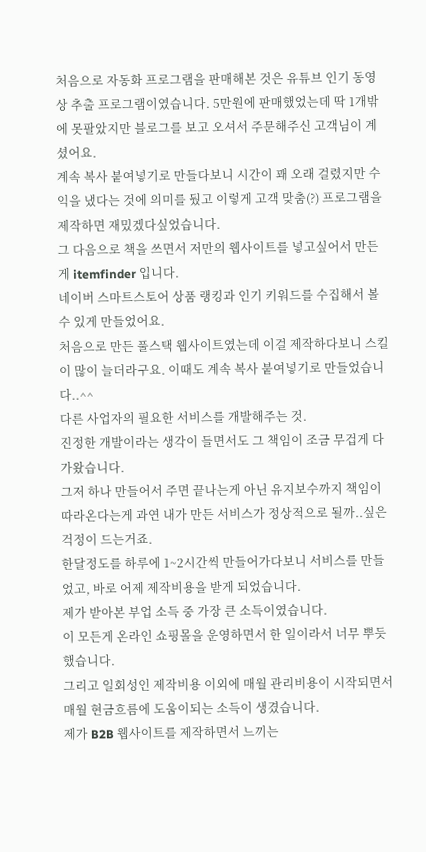처음으로 자동화 프로그램을 판매해본 것은 유튜브 인기 동영상 추출 프로그램이였습니다. 5만원에 판매했었는데 딱 1개밖에 못팔았지만 블로그를 보고 오셔서 주문해주신 고객님이 계셨어요.
계속 복사 붙여넣기로 만들다보니 시간이 꽤 오래 걸렸지만 수익을 냈다는 것에 의미를 뒀고 이렇게 고객 맞춤(?) 프로그램을 제작하면 재밌겠다싶었습니다.
그 다음으로 책을 쓰면서 저만의 웹사이트를 넣고싶어서 만든게 itemfinder 입니다.
네이버 스마트스토어 상품 랭킹과 인기 키워드를 수집해서 볼 수 있게 만들었어요.
처음으로 만든 풀스택 웹사이트였는데 이걸 제작하다보니 스킬이 많이 늘더라구요. 이때도 계속 복사 붙여넣기로 만들었습니다..^^
다른 사업자의 필요한 서비스를 개발해주는 것.
진정한 개발이라는 생각이 들면서도 그 책임이 조금 무겁게 다가왔습니다.
그저 하나 만들어서 주면 끝나는게 아닌 유지보수까지 책임이 따라온다는게 과연 내가 만든 서비스가 정상적으로 될까..싶은 걱정이 드는거죠.
한달정도를 하루에 1~2시간씩 만들어가다보니 서비스를 만들었고, 바로 어제 제작비용을 받게 되었습니다.
제가 받아본 부업 소득 중 가장 큰 소득이였습니다.
이 모든게 온라인 쇼핑몰을 운영하면서 한 일이라서 너무 뿌듯했습니다.
그리고 일회성인 제작비용 이외에 매월 관리비용이 시작되면서 매월 현금흐름에 도움이되는 소득이 생겼습니다.
제가 B2B 웹사이트를 제작하면서 느끼는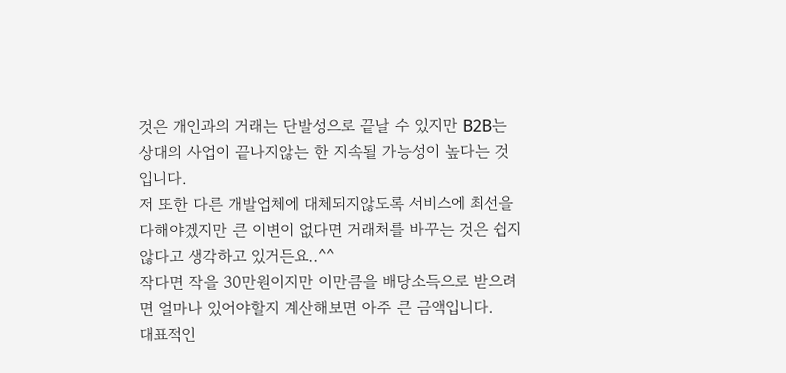것은 개인과의 거래는 단발성으로 끝날 수 있지만 B2B는 상대의 사업이 끝나지않는 한 지속될 가능성이 높다는 것 입니다.
저 또한 다른 개발업체에 대체되지않도록 서비스에 최선을 다해야겠지만 큰 이변이 없다면 거래처를 바꾸는 것은 쉽지 않다고 생각하고 있거든요..^^
작다면 작을 30만원이지만 이만큼을 배당소득으로 받으려면 얼마나 있어야할지 계산해보면 아주 큰 금액입니다.
대표적인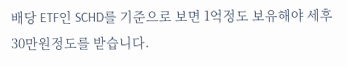배당 ETF인 SCHD를 기준으로 보면 1억정도 보유해야 세후 30만원정도를 받습니다.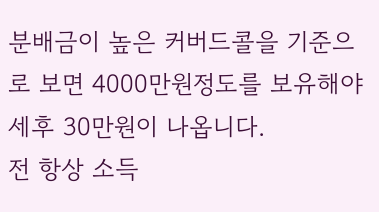분배금이 높은 커버드콜을 기준으로 보면 4000만원정도를 보유해야 세후 30만원이 나옵니다.
전 항상 소득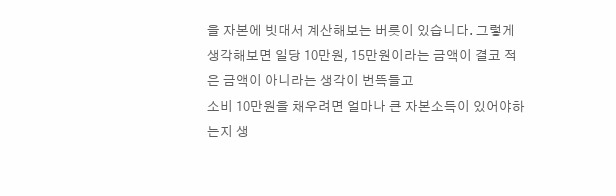을 자본에 빗대서 계산해보는 버릇이 있습니다. 그렇게 생각해보면 일당 10만원, 15만원이라는 금액이 결코 적은 금액이 아니라는 생각이 번뜩들고
소비 10만원을 채우려면 얼마나 큰 자본소득이 있어야하는지 생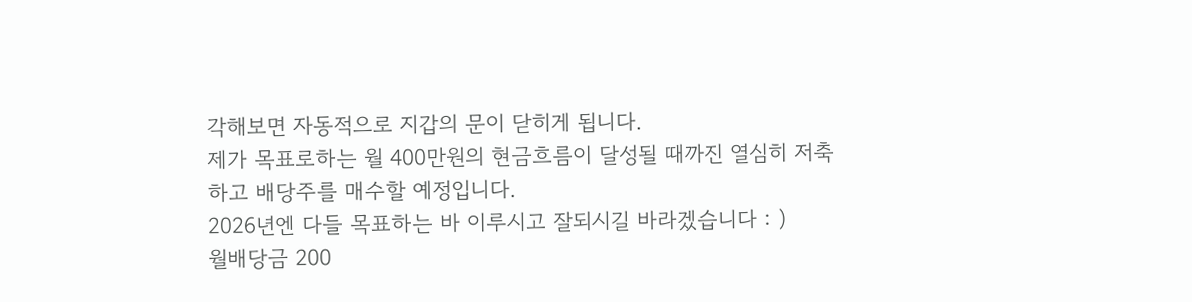각해보면 자동적으로 지갑의 문이 닫히게 됩니다.
제가 목표로하는 월 400만원의 현금흐름이 달성될 때까진 열심히 저축하고 배당주를 매수할 예정입니다.
2026년엔 다들 목표하는 바 이루시고 잘되시길 바라겠습니다 : )
월배당금 200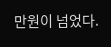만원이 넘었다.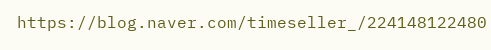https://blog.naver.com/timeseller_/224148122480